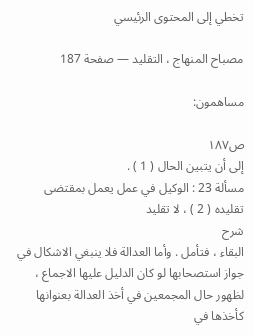تخطي إلى المحتوى الرئيسي

مصباح المنهاج ، التقليد — صفحة 187

مساهمون:

ص١٨٧
إلى أن يتبين الحال ( 1 ) .
مسألة 23 : الوكيل في عمل يعمل بمقتضى تقليده ( 2 ) ، لا تقليد
شرح
البقاء ، فتأمل . وأما العدالة فلا ينبغي الاشكال في جواز استصحابها لو كان الدليل عليها الاجماع ، لظهور حال المجمعين في أخذ العدالة بعنوانها كأخذها في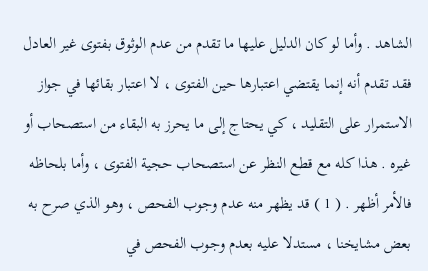الشاهد . وأما لو كان الدليل عليها ما تقدم من عدم الوثوق بفتوى غير العادل فقد تقدم أنه إنما يقتضي اعتبارها حين الفتوى ، لا اعتبار بقائها في جواز الاستمرار على التقليد ، كي يحتاج إلى ما يحرز به البقاء من استصحاب أو غيره . هذا كله مع قطع النظر عن استصحاب حجية الفتوى ، وأما بلحاظه فالأمر أظهر . ( 1 ) قد يظهر منه عدم وجوب الفحص ، وهو الذي صرح به بعض مشايخنا ، مستدلا عليه بعدم وجوب الفحص في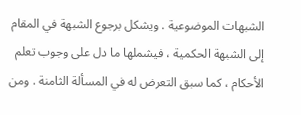الشبهات الموضوعية . ويشكل برجوع الشبهة في المقام إلى الشبهة الحكمية ، فيشملها ما دل على وجوب تعلم الأحكام ، كما سبق التعرض له في المسألة الثامنة . ومن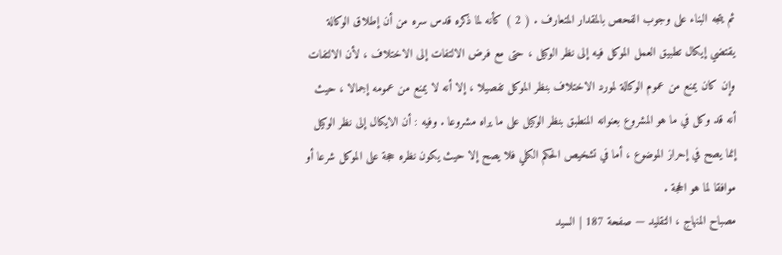ثم يتجه البناء على وجوب الفحص بالمقدار المتعارف . ( 2 ) كأنه لما ذكره قدس سره من أن إطلاق الوكالة يقتضي إيكال تطبيق العمل الموكل فيه إلى نظر الوكيل ، حتى مع فرض الالتفات إلى الاختلاف ، لأن الالتفات وإن كان يمنع من عموم الوكالة لمورد الاختلاف بنظر الموكل تفصيلا ، إلا أنه لا يمنع من عمومه إجمالا ، حيث أنه قد وكل في ما هو المشروع بعنوانه المنطبق بنظر الوكيل على ما يراه مشروعا . وفيه : أن الايكال إلى نظر الوكيل إنما يصح في إحراز الموضوع ، أما في تشخيص الحكم الكلي فلا يصح إلا حيث يكون نظره حجة على الموكل شرعا أو موافقا لما هو الحجة .
مصباح المنهاج ، التقليد — صفحة 187 | السيد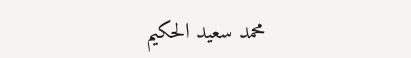محمد سعيد الحكيم